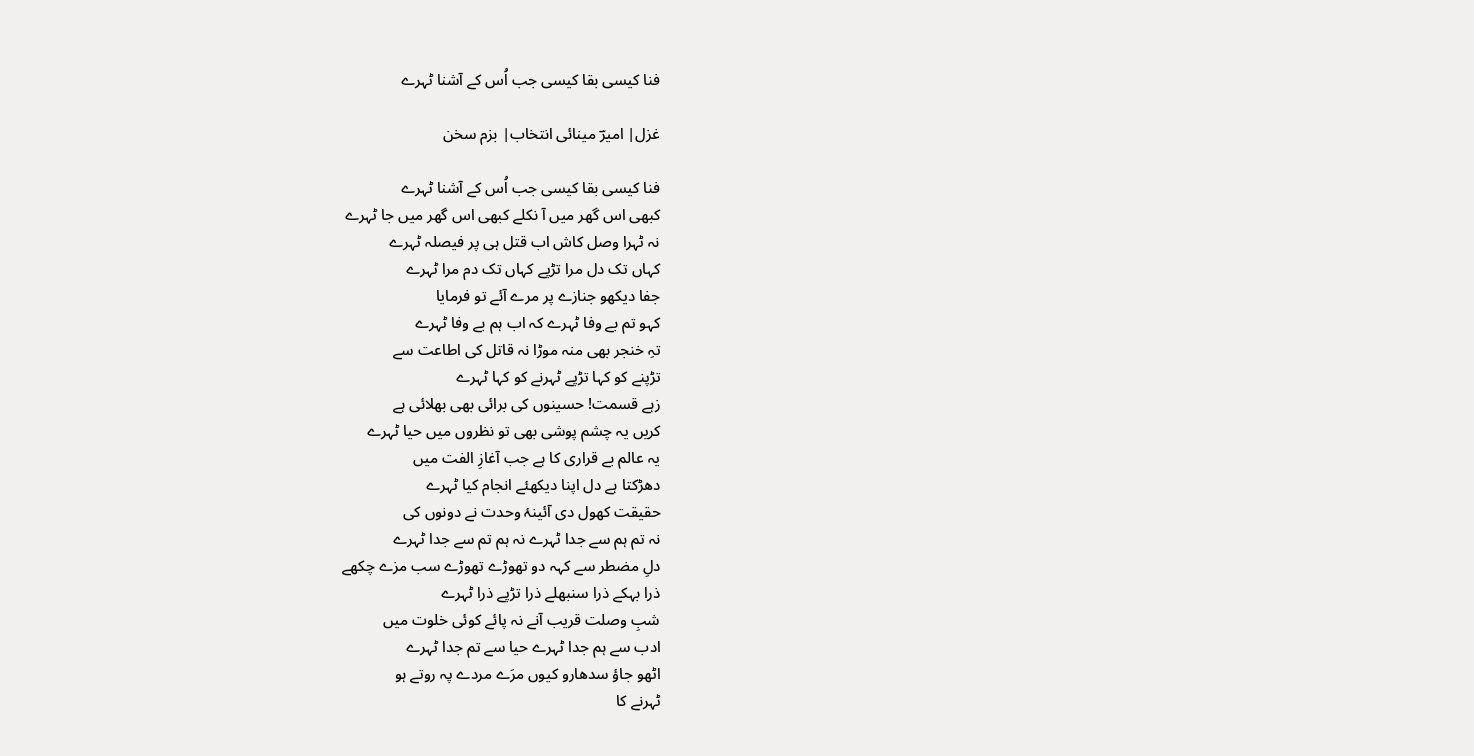فنا کیسی بقا کیسی جب اُس کے آشنا ٹہرے

غزل| امیرؔ مینائی انتخاب| بزم سخن

فنا کیسی بقا کیسی جب اُس کے آشنا ٹہرے
کبھی اس گھر میں آ نکلے کبھی اس گھر میں جا ٹہرے
نہ ٹہرا وصل کاش اب قتل ہی پر فیصلہ ٹہرے
کہاں تک دل مرا تڑپے کہاں تک دم مرا ٹہرے
جفا دیکھو جنازے پر مرے آئے تو فرمایا
کہو تم بے وفا ٹہرے کہ اب ہم بے وفا ٹہرے
تہِ خنجر بھی منہ موڑا نہ قاتل کی اطاعت سے
تڑپنے کو کہا تڑپے ٹہرنے کو کہا ٹہرے
زہے قسمت! حسینوں کی برائی بھی بھلائی ہے
کریں یہ چشم پوشی بھی تو نظروں میں حیا ٹہرے
یہ عالم بے قراری کا ہے جب آغازِ الفت میں
دھڑکتا ہے دل اپنا دیکھئے انجام کیا ٹہرے
حقیقت کھول دی آئینۂ وحدت نے دونوں کی
نہ تم ہم سے جدا ٹہرے نہ ہم تم سے جدا ٹہرے
دلِ مضطر سے کہہ دو تھوڑے تھوڑے سب مزے چکھے
ذرا بہکے ذرا سنبھلے ذرا تڑپے ذرا ٹہرے
شبِ وصلت قریب آنے نہ پائے کوئی خلوت میں
ادب سے ہم جدا ٹہرے حیا سے تم جدا ٹہرے
اٹھو جاؤ سدھارو کیوں مرَے مردے پہ روتے ہو
ٹہرنے کا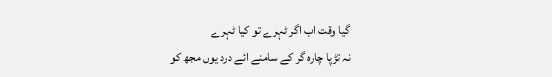گیا وقت اب اگر ٹہرے تو کیا ٹہرے
نہ تڑپا چارہ گر کے سامنے ائے درد یوں مجھ کو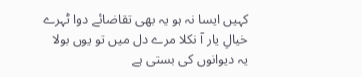کہیں ایسا نہ ہو یہ بھی تقاضائے دوا ٹہرے
خیالِ یار آ نکلا مرے دل میں تو یوں بولا
یہ دیوانوں کی بستی ہے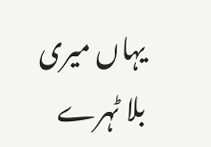یہاں میری بلا ٹہرے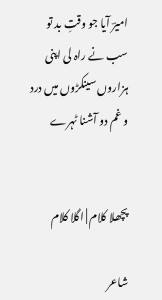امیرؔ آیا جو وقتِ بد تو سب نے راہ لی اپنی
ہزاروں سینکڑوں میں درد و غم دو آشنا ٹہرے


پچھلا کلام | اگلا کلام

شاعر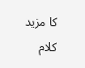کا مزید کلام